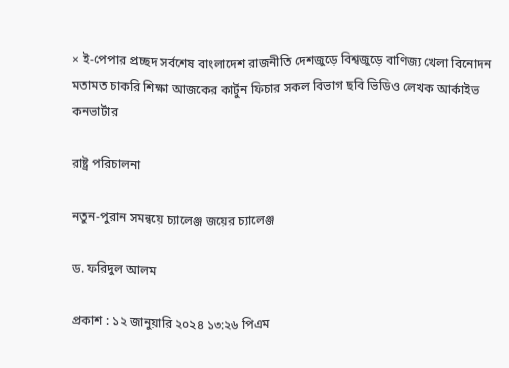× ই-পেপার প্রচ্ছদ সর্বশেষ বাংলাদেশ রাজনীতি দেশজুড়ে বিশ্বজুড়ে বাণিজ্য খেলা বিনোদন মতামত চাকরি শিক্ষা আজকের কার্টুন ফিচার সকল বিভাগ ছবি ভিডিও লেখক আর্কাইভ কনভার্টার

রাষ্ট্র পরিচালনা

নতুন-পুরান সমন্বয়ে চ্যালেঞ্জ জয়ের চ্যালেঞ্জ

ড. ফরিদুল আলম

প্রকাশ : ১২ জানুয়ারি ২০২৪ ১৩:২৬ পিএম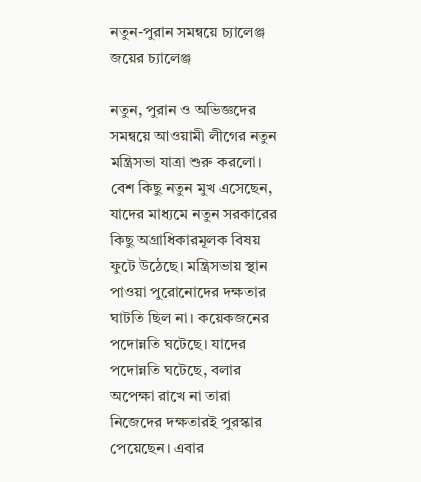নতুন-পুরান সমন্বয়ে চ্যালেঞ্জ জয়ের চ্যালেঞ্জ

নতুন, পুরান ও অভিজ্ঞদের সমন্বয়ে আওয়ামী লীগের নতুন মন্ত্রিসভা যাত্রা শুরু করলো। বেশ কিছু নতুন মুখ এসেছেন, যাদের মাধ্যমে নতুন সরকারের কিছু অগ্রাধিকারমূলক বিষয় ফুটে উঠেছে। মন্ত্রিসভায় স্থান পাওয়া পুরোনোদের দক্ষতার ঘাটতি ছিল না। কয়েকজনের পদোন্নতি ঘটেছে। যাদের পদোন্নতি ঘটেছে, বলার অপেক্ষা রাখে না তারা নিজেদের দক্ষতারই পুরস্কার পেয়েছেন। এবার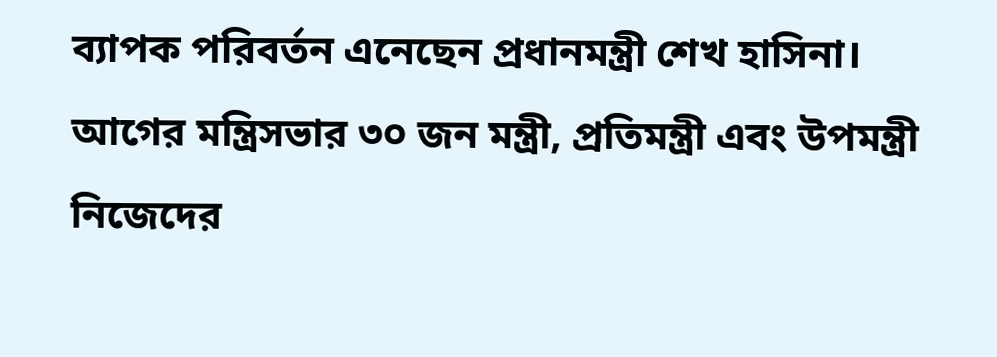ব্যাপক পরিবর্তন এনেছেন প্রধানমন্ত্রী শেখ হাসিনা। আগের মন্ত্রিসভার ৩০ জন মন্ত্রী, প্রতিমন্ত্রী এবং উপমন্ত্রী নিজেদের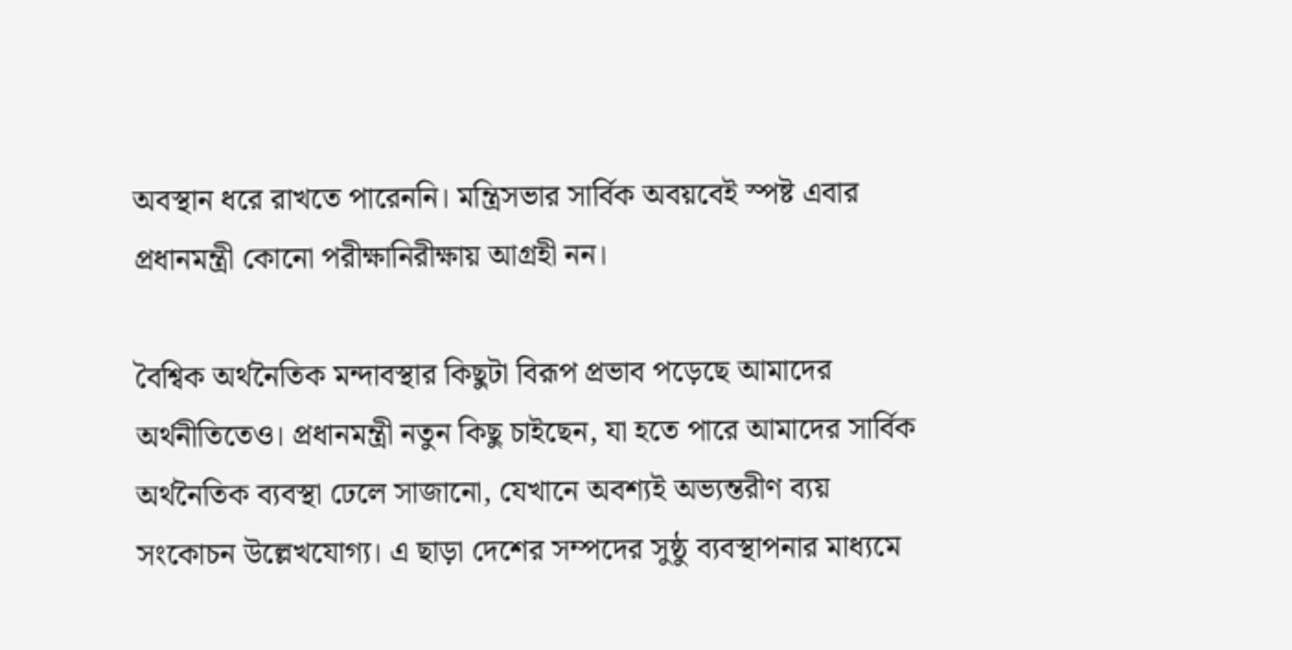অবস্থান ধরে রাখতে পারেননি। মন্ত্রিসভার সার্বিক অবয়বেই স্পষ্ট এবার প্রধানমন্ত্রী কোনো পরীক্ষানিরীক্ষায় আগ্রহী নন।

বৈশ্বিক অর্থনৈতিক মন্দাবস্থার কিছুটা বিরূপ প্রভাব পড়েছে আমাদের অর্থনীতিতেও। প্রধানমন্ত্রী নতুন কিছু চাইছেন, যা হতে পারে আমাদের সার্বিক অর্থনৈতিক ব্যবস্থা ঢেলে সাজানো, যেখানে অবশ্যই অভ্যন্তরীণ ব্যয় সংকোচন উল্লেখযোগ্য। এ ছাড়া দেশের সম্পদের সুষ্ঠু ব্যবস্থাপনার মাধ্যমে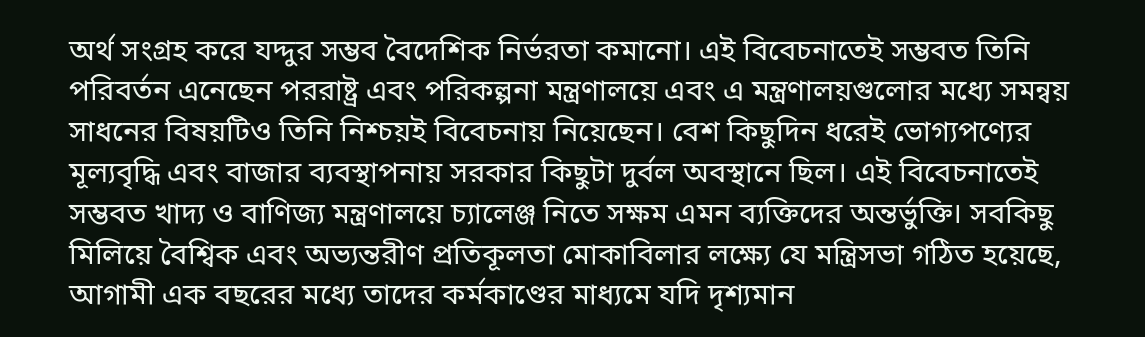অর্থ সংগ্রহ করে যদ্দুর সম্ভব বৈদেশিক নির্ভরতা কমানো। এই বিবেচনাতেই সম্ভবত তিনি পরিবর্তন এনেছেন পররাষ্ট্র এবং পরিকল্পনা মন্ত্রণালয়ে এবং এ মন্ত্রণালয়গুলোর মধ্যে সমন্বয় সাধনের বিষয়টিও তিনি নিশ্চয়ই বিবেচনায় নিয়েছেন। বেশ কিছুদিন ধরেই ভোগ্যপণ্যের মূল্যবৃদ্ধি এবং বাজার ব্যবস্থাপনায় সরকার কিছুটা দুর্বল অবস্থানে ছিল। এই বিবেচনাতেই সম্ভবত খাদ্য ও বাণিজ্য মন্ত্রণালয়ে চ্যালেঞ্জ নিতে সক্ষম এমন ব্যক্তিদের অন্তর্ভুক্তি। সবকিছু মিলিয়ে বৈশ্বিক এবং অভ্যন্তরীণ প্রতিকূলতা মোকাবিলার লক্ষ্যে যে মন্ত্রিসভা গঠিত হয়েছে, আগামী এক বছরের মধ্যে তাদের কর্মকাণ্ডের মাধ্যমে যদি দৃশ্যমান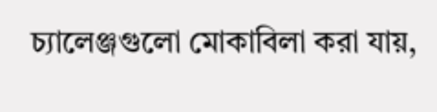চ্যালেঞ্জগুলো মোকাবিলা করা যায়,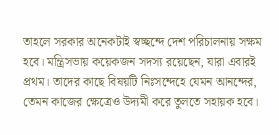তাহলে সরকার অনেকটাই স্বচ্ছন্দে দেশ পরিচালনায় সক্ষম হবে। মন্ত্রিসভায় কয়েকজন সদস্য রয়েছেন, যারা এবারই প্রথম। তাদের কাছে বিষয়টি নিঃসন্দেহে যেমন আনন্দের, তেমন কাজের ক্ষেত্রেও উদ্যমী করে তুলতে সহায়ক হবে।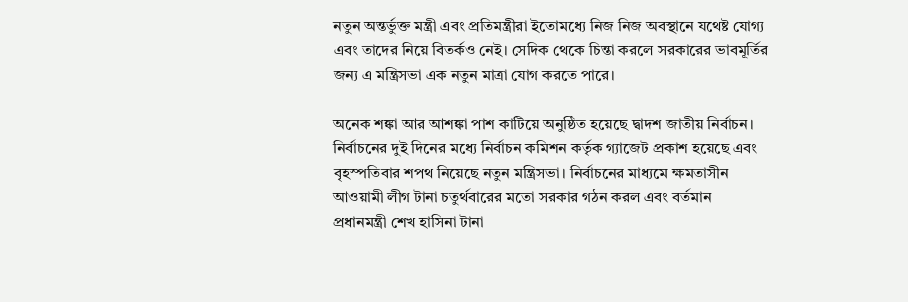নতুন অন্তর্ভুক্ত মন্ত্রী এবং প্রতিমন্ত্রীরা ইতোমধ্যে নিজ নিজ অবস্থানে যথেষ্ট যোগ্য এবং তাদের নিয়ে বিতর্কও নেই। সেদিক থেকে চিন্তা করলে সরকারের ভাবমূর্তির জন্য এ মন্ত্রিসভা এক নতুন মাত্রা যোগ করতে পারে।

অনেক শঙ্কা আর আশঙ্কা পাশ কাটিয়ে অনুষ্ঠিত হয়েছে দ্বাদশ জাতীয় নির্বাচন। নির্বাচনের দুই দিনের মধ্যে নির্বাচন কমিশন কর্তৃক গ্যাজেট প্রকাশ হয়েছে এবং বৃহস্পতিবার শপথ নিয়েছে নতুন মন্ত্রিসভা। নির্বাচনের মাধ্যমে ক্ষমতাসীন আওয়ামী লীগ টানা চতুর্থবারের মতো সরকার গঠন করল এবং বর্তমান প্রধানমন্ত্রী শেখ হাসিনা টানা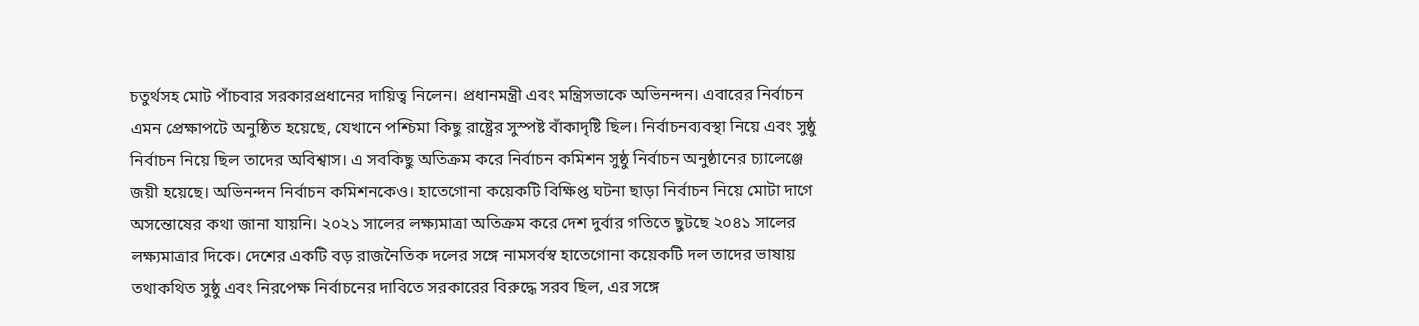চতুর্থসহ মোট পাঁচবার সরকারপ্রধানের দায়িত্ব নিলেন। প্রধানমন্ত্রী এবং মন্ত্রিসভাকে অভিনন্দন। এবারের নির্বাচন এমন প্রেক্ষাপটে অনুষ্ঠিত হয়েছে, যেখানে পশ্চিমা কিছু রাষ্ট্রের সুস্পষ্ট বাঁকাদৃষ্টি ছিল। নির্বাচনব্যবস্থা নিয়ে এবং সুষ্ঠু নির্বাচন নিয়ে ছিল তাদের অবিশ্বাস। এ সবকিছু অতিক্রম করে নির্বাচন কমিশন সুষ্ঠু নির্বাচন অনুষ্ঠানের চ্যালেঞ্জে জয়ী হয়েছে। অভিনন্দন নির্বাচন কমিশনকেও। হাতেগোনা কয়েকটি বিক্ষিপ্ত ঘটনা ছাড়া নির্বাচন নিয়ে মোটা দাগে অসন্তোষের কথা জানা যায়নি। ২০২১ সালের লক্ষ্যমাত্রা অতিক্রম করে দেশ দুর্বার গতিতে ছুটছে ২০৪১ সালের লক্ষ্যমাত্রার দিকে। দেশের একটি বড় রাজনৈতিক দলের সঙ্গে নামসর্বস্ব হাতেগোনা কয়েকটি দল তাদের ভাষায় তথাকথিত সুষ্ঠু এবং নিরপেক্ষ নির্বাচনের দাবিতে সরকারের বিরুদ্ধে সরব ছিল, এর সঙ্গে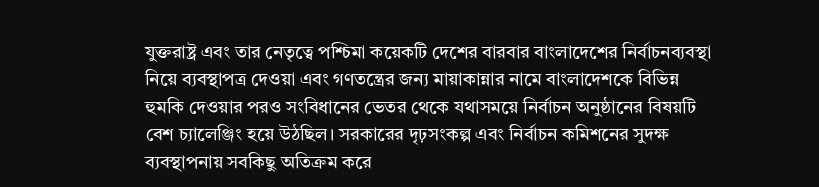যুক্তরাষ্ট্র এবং তার নেতৃত্বে পশ্চিমা কয়েকটি দেশের বারবার বাংলাদেশের নির্বাচনব্যবস্থা নিয়ে ব্যবস্থাপত্র দেওয়া এবং গণতন্ত্রের জন্য মায়াকান্নার নামে বাংলাদেশকে বিভিন্ন হুমকি দেওয়ার পরও সংবিধানের ভেতর থেকে যথাসময়ে নির্বাচন অনুষ্ঠানের বিষয়টি বেশ চ্যালেঞ্জিং হয়ে উঠছিল। সরকারের দৃঢ়সংকল্প এবং নির্বাচন কমিশনের সুদক্ষ ব্যবস্থাপনায় সবকিছু অতিক্রম করে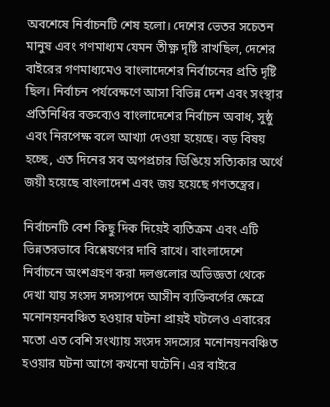অবশেষে নির্বাচনটি শেষ হলো। দেশের ভেতর সচেতন মানুষ এবং গণমাধ্যম যেমন তীক্ষ্ণ দৃষ্টি রাখছিল, দেশের বাইরের গণমাধ্যমেও বাংলাদেশের নির্বাচনের প্রতি দৃষ্টি ছিল। নির্বাচন পর্যবেক্ষণে আসা বিভিন্ন দেশ এবং সংস্থার প্রতিনিধির বক্তব্যেও বাংলাদেশের নির্বাচন অবাধ, সুষ্ঠু এবং নিরপেক্ষ বলে আখ্যা দেওয়া হয়েছে। বড় বিষয় হচ্ছে, এত দিনের সব অপপ্রচার ডিঙিয়ে সত্যিকার অর্থে জয়ী হয়েছে বাংলাদেশ এবং জয় হয়েছে গণতন্ত্রের।

নির্বাচনটি বেশ কিছু দিক দিয়েই ব্যতিক্রম এবং এটি ভিন্নতরভাবে বিশ্লেষণের দাবি রাখে। বাংলাদেশে নির্বাচনে অংশগ্রহণ করা দলগুলোর অভিজ্ঞতা থেকে দেখা যায় সংসদ সদস্যপদে আসীন ব্যক্তিবর্গের ক্ষেত্রে মনোনয়নবঞ্চিত হওয়ার ঘটনা প্রায়ই ঘটলেও এবারের মতো এত বেশি সংখ্যায় সংসদ সদস্যের মনোনয়নবঞ্চিত হওয়ার ঘটনা আগে কখনো ঘটেনি। এর বাইরে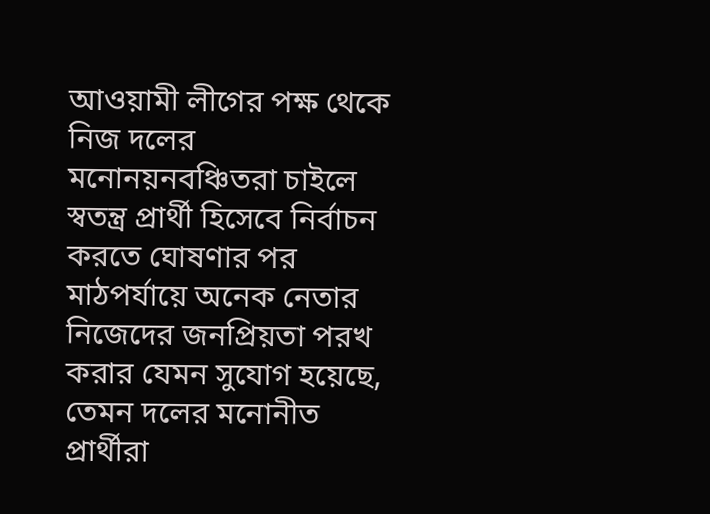আওয়ামী লীগের পক্ষ থেকে নিজ দলের মনোনয়নবঞ্চিতরা চাইলে স্বতন্ত্র প্রার্থী হিসেবে নির্বাচন করতে ঘোষণার পর মাঠপর্যায়ে অনেক নেতার নিজেদের জনপ্রিয়তা পরখ করার যেমন সুযোগ হয়েছে, তেমন দলের মনোনীত প্রার্থীরা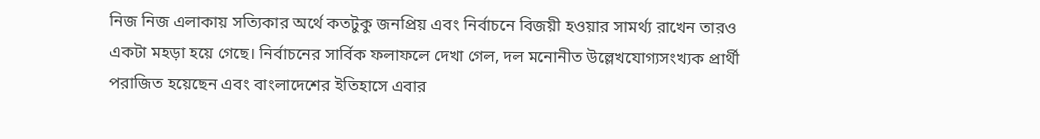নিজ নিজ এলাকায় সত্যিকার অর্থে কতটুকু জনপ্রিয় এবং নির্বাচনে বিজয়ী হওয়ার সামর্থ্য রাখেন তারও একটা মহড়া হয়ে গেছে। নির্বাচনের সার্বিক ফলাফলে দেখা গেল, দল মনোনীত উল্লেখযোগ্যসংখ্যক প্রার্থী পরাজিত হয়েছেন এবং বাংলাদেশের ইতিহাসে এবার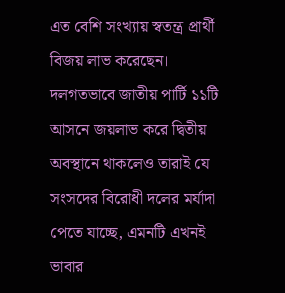এত বেশি সংখ্যায় স্বতন্ত্র প্রার্থী বিজয় লাভ করেছেন। দলগতভাবে জাতীয় পার্টি ১১টি আসনে জয়লাভ করে দ্বিতীয় অবস্থানে থাকলেও তারাই যে সংসদের বিরোধী দলের মর্যাদা পেতে যাচ্ছে, এমনটি এখনই ভাবার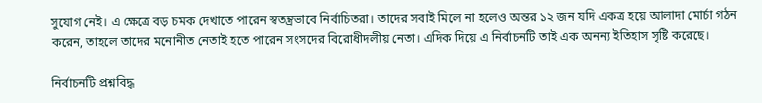সুযোগ নেই। এ ক্ষেত্রে বড় চমক দেখাতে পারেন স্বতন্ত্রভাবে নির্বাচিতরা। তাদের সবাই মিলে না হলেও অন্তর ১২ জন যদি একত্র হয়ে আলাদা মোর্চা গঠন করেন, তাহলে তাদের মনোনীত নেতাই হতে পারেন সংসদের বিরোধীদলীয় নেতা। এদিক দিয়ে এ নির্বাচনটি তাই এক অনন্য ইতিহাস সৃষ্টি করেছে।

নির্বাচনটি প্রশ্নবিদ্ধ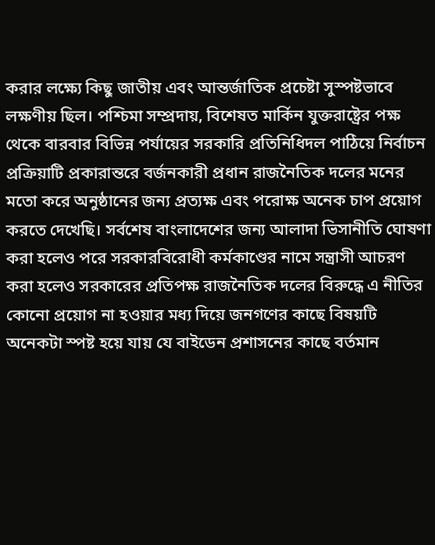করার লক্ষ্যে কিছু জাতীয় এবং আন্তর্জাতিক প্রচেষ্টা সুস্পষ্টভাবে লক্ষণীয় ছিল। পশ্চিমা সম্প্রদায়, বিশেষত মার্কিন যুক্তরাষ্ট্রের পক্ষ থেকে বারবার বিভিন্ন পর্যায়ের সরকারি প্রতিনিধিদল পাঠিয়ে নির্বাচন প্রক্রিয়াটি প্রকারান্তরে বর্জনকারী প্রধান রাজনৈতিক দলের মনের মতো করে অনুষ্ঠানের জন্য প্রত্যক্ষ এবং পরোক্ষ অনেক চাপ প্রয়োগ করতে দেখেছি। সর্বশেষ বাংলাদেশের জন্য আলাদা ভিসানীতি ঘোষণা করা হলেও পরে সরকারবিরোধী কর্মকাণ্ডের নামে সন্ত্রাসী আচরণ করা হলেও সরকারের প্রতিপক্ষ রাজনৈতিক দলের বিরুদ্ধে এ নীতির কোনো প্রয়োগ না হওয়ার মধ্য দিয়ে জনগণের কাছে বিষয়টি অনেকটা স্পষ্ট হয়ে যায় যে বাইডেন প্রশাসনের কাছে বর্তমান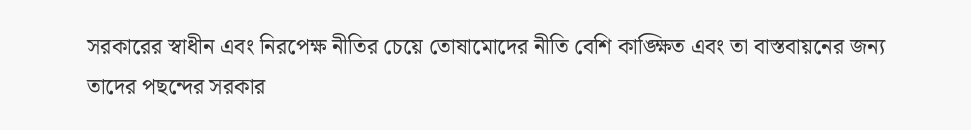সরকারের স্বাধীন এবং নিরপেক্ষ নীতির চেয়ে তোষামোদের নীতি বেশি কাঙ্ক্ষিত এবং তা বাস্তবায়নের জন্য তাদের পছন্দের সরকার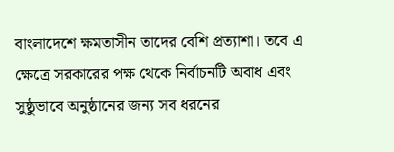বাংলাদেশে ক্ষমতাসীন তাদের বেশি প্রত্যাশা। তবে এ ক্ষেত্রে সরকারের পক্ষ থেকে নির্বাচনটি অবাধ এবং সুষ্ঠুভাবে অনুষ্ঠানের জন্য সব ধরনের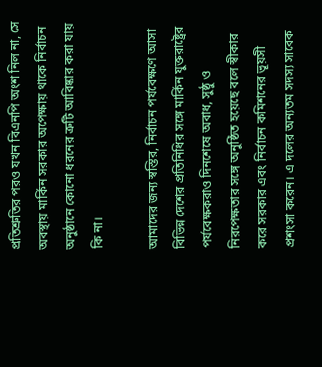প্রতিশ্রুতির পরও যখন বিএনপি অংশ নিল না, সে অবস্থায় মার্কিন সরকার অপেক্ষায় থাকে নির্বাচন অনুষ্ঠানে কোনো ধরনের ত্রুটি আবিষ্কার করা যায় কি না।

আমাদের জন্য স্বস্তির, নির্বাচন পর্যবেক্ষণে আসা বিভিন্ন দেশের প্রতিনিধির সঙ্গে মার্কিন যুক্তরাষ্ট্রের পর্যবেক্ষকরাও দিনশেষে অবাধ, সুষ্ঠু ও নিরপেক্ষতার সঙ্গে অনুষ্ঠিত হয়েছে বলে স্বীকার করে সরকার এবং নির্বাচন কমিশনের ভূয়সী প্রশংসা করেন। এ দলের অন্যতম সদস্য সাবেক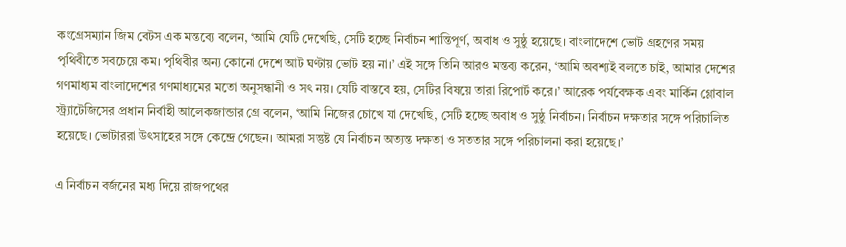কংগ্রেসম্যান জিম বেটস এক মন্তব্যে বলেন, ‘আমি যেটি দেখেছি, সেটি হচ্ছে নির্বাচন শান্তিপূর্ণ, অবাধ ও সুষ্ঠু হয়েছে। বাংলাদেশে ভোট গ্রহণের সময় পৃথিবীতে সবচেয়ে কম। পৃথিবীর অন্য কোনো দেশে আট ঘণ্টায় ভোট হয় না।’ এই সঙ্গে তিনি আরও মন্তব্য করেন, ‘আমি অবশ্যই বলতে চাই, আমার দেশের গণমাধ্যম বাংলাদেশের গণমাধ্যমের মতো অনুসন্ধানী ও সৎ নয়। যেটি বাস্তবে হয়, সেটির বিষয়ে তারা রিপোর্ট করে।’ আরেক পর্যবেক্ষক এবং মার্কিন গ্লোবাল স্ট্র্যাটেজিসের প্রধান নির্বাহী আলেকজান্ডার গ্রে বলেন, ‘আমি নিজের চোখে যা দেখেছি, সেটি হচ্ছে অবাধ ও সুষ্ঠু নির্বাচন। নির্বাচন দক্ষতার সঙ্গে পরিচালিত হয়েছে। ভোটাররা উৎসাহের সঙ্গে কেন্দ্রে গেছেন। আমরা সন্তুষ্ট যে নির্বাচন অত্যন্ত দক্ষতা ও সততার সঙ্গে পরিচালনা করা হয়েছে।’

এ নির্বাচন বর্জনের মধ্য দিয়ে রাজপথের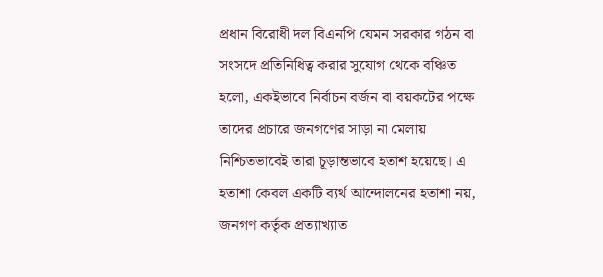প্রধান বিরোধী দল বিএনপি যেমন সরকার গঠন বা সংসদে প্রতিনিধিত্ব করার সুযোগ থেকে বঞ্চিত হলো, একইভাবে নির্বাচন বর্জন বা বয়কটের পক্ষে তাদের প্রচারে জনগণের সাড়া না মেলায় নিশ্চিতভাবেই তারা চূড়ান্তভাবে হতাশ হয়েছে। এ হতাশা কেবল একটি ব্যর্থ আন্দোলনের হতাশা নয়, জনগণ কর্তৃক প্রত্যাখ্যাত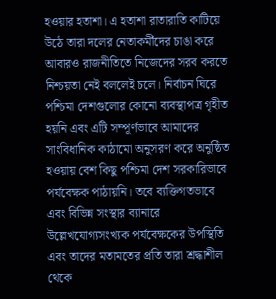হওয়ার হতাশা। এ হতাশা রাতারাতি কাটিয়ে উঠে তারা দলের নেতাকর্মীদের চাঙা করে আবারও রাজনীতিতে নিজেদের সরব করতে নিশ্চয়তা নেই বললেই চলে। নির্বাচন ঘিরে পশ্চিমা দেশগুলোর কোনো ব্যবস্থাপত্র গৃহীত হয়নি এবং এটি সম্পূর্ণভাবে আমাদের সাংবিধানিক কাঠামো অনুসরণ করে অনুষ্ঠিত হওয়ায় বেশ কিছু পশ্চিমা দেশ সরকারিভাবে পর্যবেক্ষক পাঠায়নি। তবে ব্যক্তিগতভাবে এবং বিভিন্ন সংস্থার ব্যানারে উল্লেখযোগ্যসংখ্যক পর্যবেক্ষকের উপস্থিতি এবং তাদের মতামতের প্রতি তারা শ্রদ্ধাশীল থেকে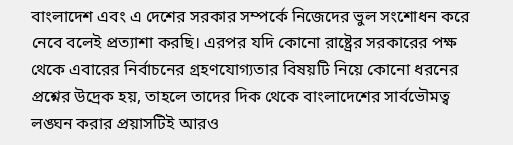বাংলাদেশ এবং এ দেশের সরকার সম্পর্কে নিজেদের ভুল সংশোধন করে নেবে বলেই প্রত্যাশা করছি। এরপর যদি কোনো রাষ্ট্রের সরকারের পক্ষ থেকে এবারের নির্বাচনের গ্রহণযোগ্যতার বিষয়টি নিয়ে কোনো ধরনের প্রশ্নের উদ্রেক হয়, তাহলে তাদের দিক থেকে বাংলাদেশের সার্বভৌমত্ব লঙ্ঘন করার প্রয়াসটিই আরও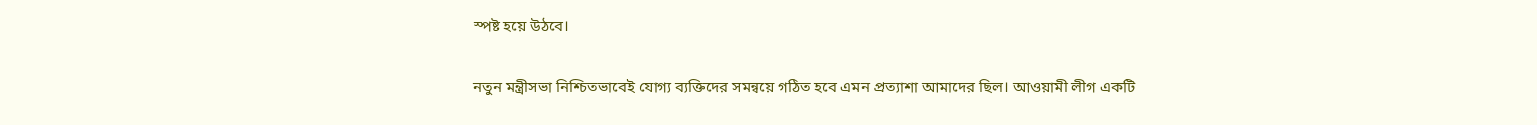স্পষ্ট হয়ে উঠবে।

নতুন মন্ত্রীসভা নিশ্চিতভাবেই যোগ্য ব্যক্তিদের সমন্বয়ে গঠিত হবে এমন প্রত্যাশা আমাদের ছিল। আওয়ামী লীগ একটি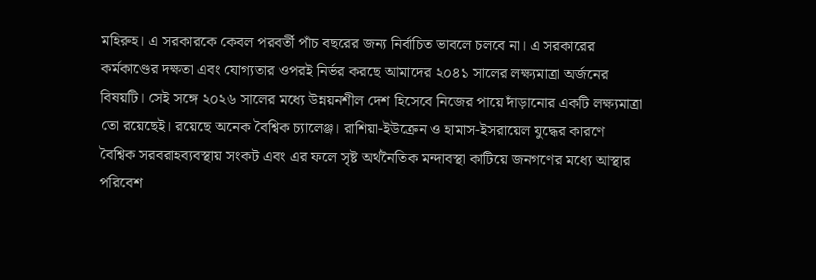মহিরুহ। এ সরকারকে কেবল পরবর্তী পাঁচ বছরের জন্য নির্বাচিত ভাবলে চলবে না। এ সরকারের কর্মকাণ্ডের দক্ষতা এবং যোগ্যতার ওপরই নির্ভর করছে আমাদের ২০৪১ সালের লক্ষ্যমাত্রা অর্জনের বিষয়টি। সেই সঙ্গে ২০২৬ সালের মধ্যে উন্নয়নশীল দেশ হিসেবে নিজের পায়ে দাঁড়ানোর একটি লক্ষ্যমাত্রা তো রয়েছেই। রয়েছে অনেক বৈশ্বিক চ্যালেঞ্জ। রাশিয়া-ইউক্রেন ও হামাস-ইসরায়েল যুদ্ধের কারণে বৈশ্বিক সরবরাহব্যবস্থায় সংকট এবং এর ফলে সৃষ্ট অর্থনৈতিক মন্দাবস্থা কাটিয়ে জনগণের মধ্যে আস্থার পরিবেশ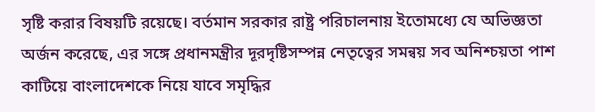সৃষ্টি করার বিষয়টি রয়েছে। বর্তমান সরকার রাষ্ট্র পরিচালনায় ইতোমধ্যে যে অভিজ্ঞতা অর্জন করেছে, এর সঙ্গে প্রধানমন্ত্রীর দূরদৃষ্টিসম্পন্ন নেতৃত্বের সমন্বয় সব অনিশ্চয়তা পাশ কাটিয়ে বাংলাদেশকে নিয়ে যাবে সমৃদ্ধির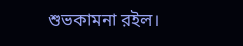শুভকামনা রইল।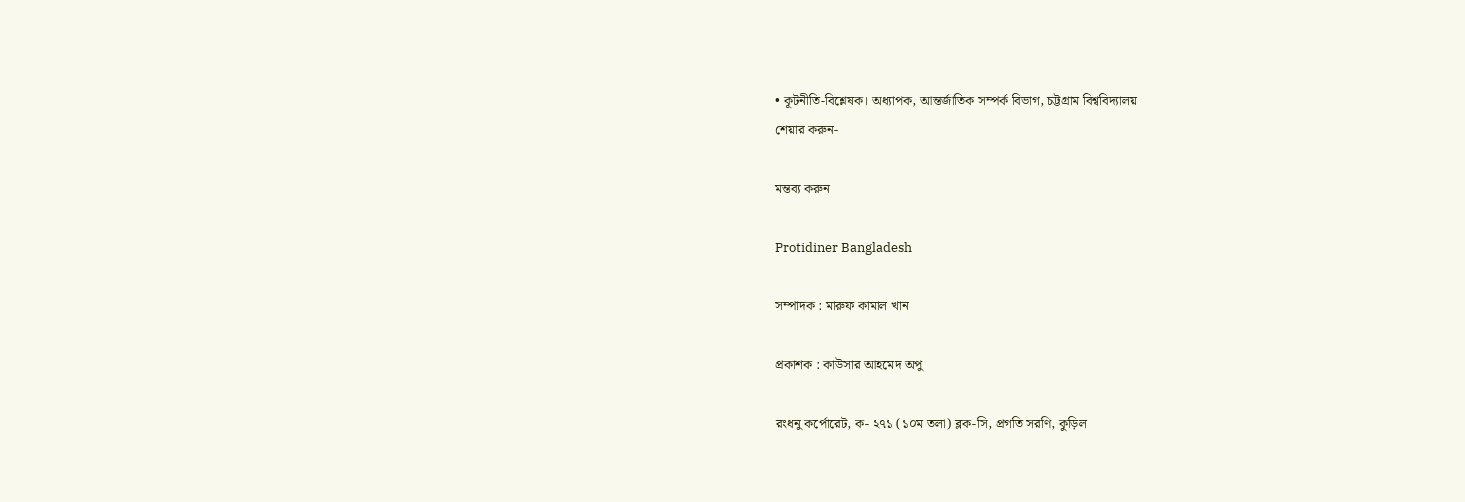• কূটনীতি-বিশ্লেষক। অধ্যাপক, আন্তর্জাতিক সম্পর্ক বিভাগ, চট্টগ্রাম বিশ্ববিদ্যালয়
শেয়ার করুন-

মন্তব্য করুন

Protidiner Bangladesh

সম্পাদক : মারুফ কামাল খান

প্রকাশক : কাউসার আহমেদ অপু

রংধনু কর্পোরেট, ক- ২৭১ (১০ম তলা) ব্লক-সি, প্রগতি সরণি, কুড়িল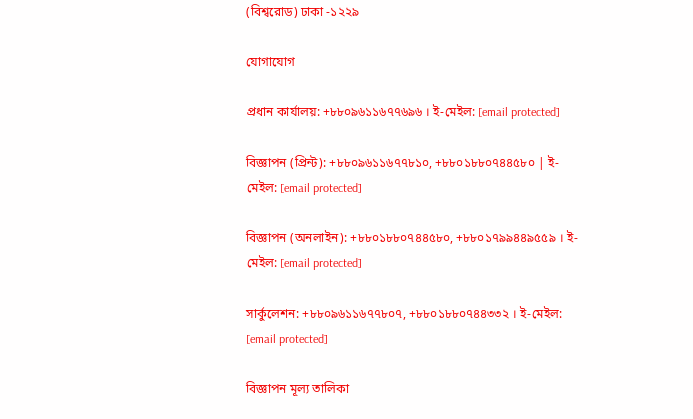(বিশ্বরোড) ঢাকা -১২২৯

যোগাযোগ

প্রধান কার্যালয়: +৮৮০৯৬১১৬৭৭৬৯৬ । ই-মেইল: [email protected]

বিজ্ঞাপন (প্রিন্ট): +৮৮০৯৬১১৬৭৭৮১০, +৮৮০১৮৮০৭৪৪৫৮০ | ই-মেইল: [email protected]

বিজ্ঞাপন (অনলাইন): +৮৮০১৮৮০৭৪৪৫৮০, +৮৮০১৭৯৯৪৪৯৫৫৯ । ই-মেইল: [email protected]

সার্কুলেশন: +৮৮০৯৬১১৬৭৭৮০৭, +৮৮০১৮৮০৭৪৪৩৩২ । ই-মেইল: [email protected]

বিজ্ঞাপন মূল্য তালিকা